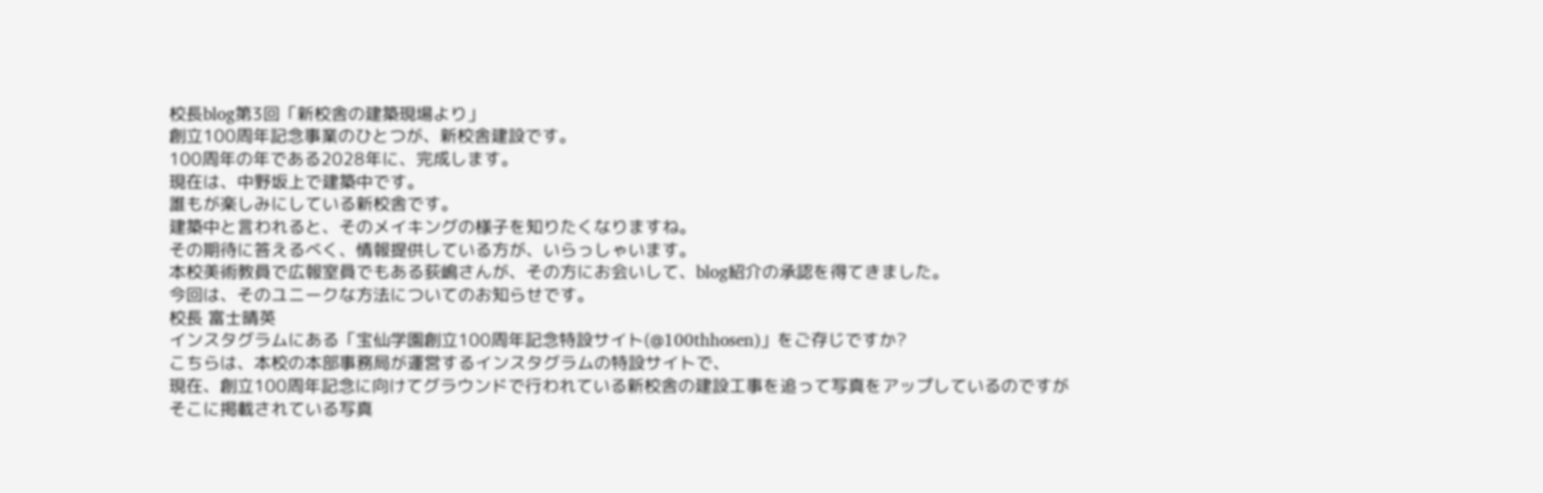校長blog第3回「新校舎の建築現場より」
創立100周年記念事業のひとつが、新校舎建設です。
100周年の年である2028年に、完成します。
現在は、中野坂上で建築中です。
誰もが楽しみにしている新校舎です。
建築中と言われると、そのメイキングの様子を知りたくなりますね。
その期待に答えるべく、情報提供している方が、いらっしゃいます。
本校美術教員で広報室員でもある荻嶋さんが、その方にお会いして、blog紹介の承認を得てきました。
今回は、そのユニークな方法についてのお知らせです。
校長 富士晴英
インスタグラムにある「宝仙学園創立100周年記念特設サイト(@100thhosen)」をご存じですか?
こちらは、本校の本部事務局が運営するインスタグラムの特設サイトで、
現在、創立100周年記念に向けてグラウンドで行われている新校舎の建設工事を追って写真をアップしているのですが
そこに掲載されている写真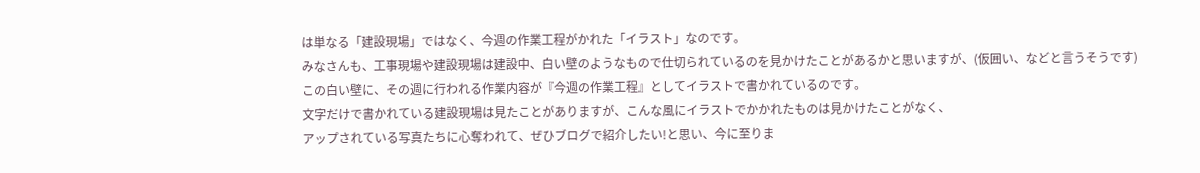は単なる「建設現場」ではなく、今週の作業工程がかれた「イラスト」なのです。
みなさんも、工事現場や建設現場は建設中、白い壁のようなもので仕切られているのを見かけたことがあるかと思いますが、(仮囲い、などと言うそうです)
この白い壁に、その週に行われる作業内容が『今週の作業工程』としてイラストで書かれているのです。
文字だけで書かれている建設現場は見たことがありますが、こんな風にイラストでかかれたものは見かけたことがなく、
アップされている写真たちに心奪われて、ぜひブログで紹介したい!と思い、今に至りま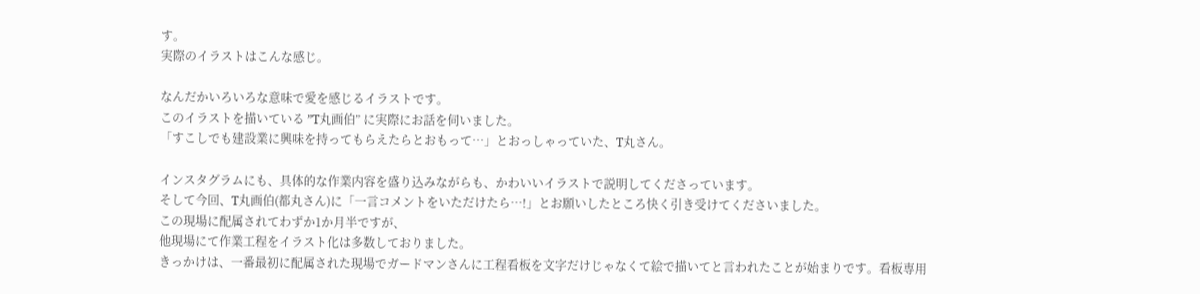す。
実際のイラストはこんな感じ。

なんだかいろいろな意味で愛を感じるイラストです。
このイラストを描いている ”T丸画伯” に実際にお話を伺いました。
「すこしでも建設業に興味を持ってもらえたらとおもって…」とおっしゃっていた、T丸さん。

インスタグラムにも、具体的な作業内容を盛り込みながらも、かわいいイラストで説明してくださっています。
そして今回、T丸画伯(都丸さん)に「一言コメントをいただけたら…!」とお願いしたところ快く引き受けてくださいました。
この現場に配属されてわずか1か月半ですが、
他現場にて作業工程をイラスト化は多数しておりました。
きっかけは、一番最初に配属された現場でガードマンさんに工程看板を文字だけじゃなくて絵で描いてと言われたことが始まりです。看板専用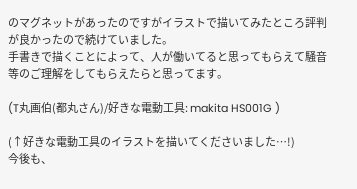のマグネットがあったのですがイラストで描いてみたところ評判が良かったので続けていました。
手書きで描くことによって、人が働いてると思ってもらえて騒音等のご理解をしてもらえたらと思ってます。

(T丸画伯(都丸さん)/好きな電動工具: makita HS001G )

(↑好きな電動工具のイラストを描いてくださいました…!)
今後も、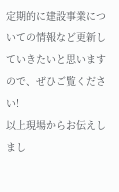定期的に建設事業についての情報など更新していきたいと思いますので、ぜひご覧ください!
以上現場からお伝えしまし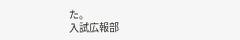た。
入試広報部